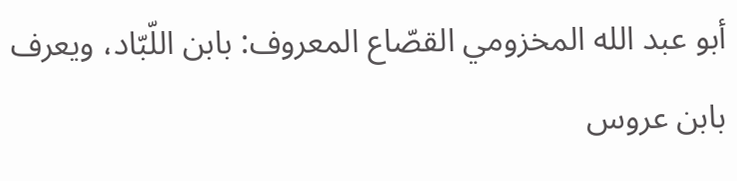أبو عبد الله المخزومي القصّاع المعروف: بابن اللّبّاد، ويعرف بابن عروس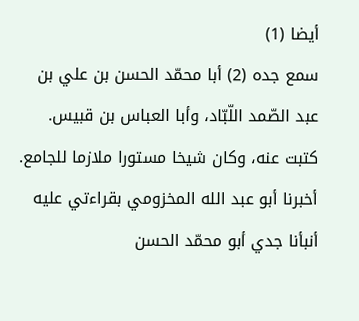أيضا (1)
سمع جده (2) أبا محمّد الحسن بن علي بن عبد الصّمد اللّبّاد، وأبا العباس بن قبيس.
كتبت عنه، وكان شيخا مستورا ملازما للجامع.
أخبرنا أبو عبد الله المخزومي بقراءتي عليه أنبأنا جدي أبو محمّد الحسن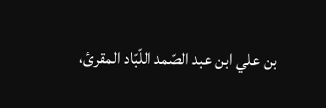بن علي ابن عبد الصّمد اللّبّاد المقرئ،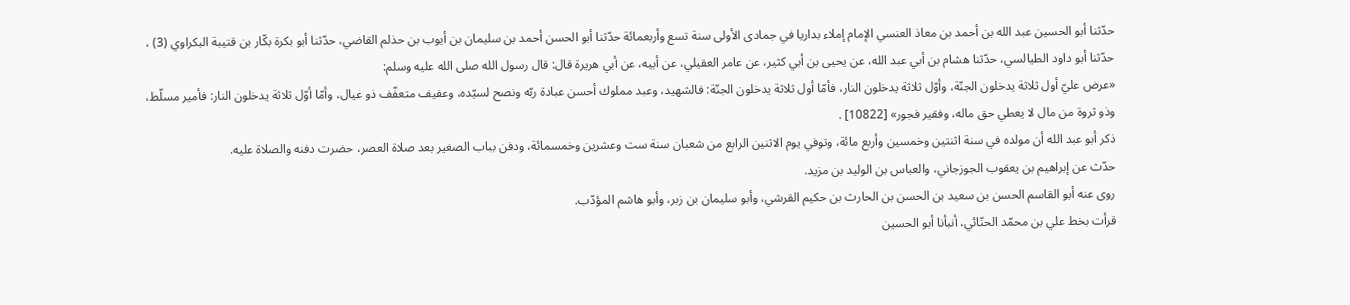حدّثنا أبو الحسين عبد الله بن أحمد بن معاذ العنسي الإمام إملاء بداريا في جمادى الأولى سنة تسع وأربعمائة حدّثنا أبو الحسن أحمد بن سليمان بن أيوب بن حذلم القاضي، حدّثنا أبو بكرة بكّار بن قتيبة البكراوي (3) ، حدّثنا أبو داود الطيالسي، حدّثنا هشام بن أبي عبد الله، عن يحيى بن أبي كثير، عن عامر العقيلي، عن أبيه، عن أبي هريرة قال: قال رسول الله صلى الله عليه وسلم:
«عرض عليّ أول ثلاثة يدخلون الجنّة، وأوّل ثلاثة يدخلون النار، فأمّا أول ثلاثة يدخلون الجنّة: فالشهيد، وعبد مملوك أحسن عبادة ربّه ونصح لسيّده، وعفيف متعفّف ذو عيال، وأمّا أوّل ثلاثة يدخلون النار: فأمير مسلّط، وذو ثروة من مال لا يعطي حق ماله، وفقير فجور» [10822] .
ذكر أبو عبد الله أن مولده في سنة اثنتين وخمسين وأربع مائة، وتوفي يوم الاثنين الرابع من شعبان سنة ست وعشرين وخمسمائة، ودفن بباب الصغير بعد صلاة العصر، حضرت دفنه والصلاة عليه.
حدّث عن إبراهيم بن يعقوب الجوزجاني، والعباس بن الوليد بن مزيد.
روى عنه أبو القاسم الحسن بن سعيد بن الحسن بن الحارث بن حكيم القرشي، وأبو سليمان بن زبر، وأبو هاشم المؤدّب.
قرأت بخط علي بن محمّد الحنّائي، أنبأنا أبو الحسين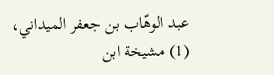عبد الوهّاب بن جعفر الميداني،
(1) مشيخة ابن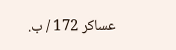عساكر 172 / ب.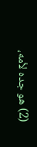(2) هو جده لأمه،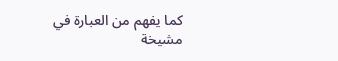كما يفهم من العبارة في مشيخة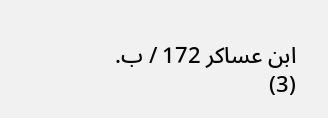ابن عساكر 172 / ب.
(3)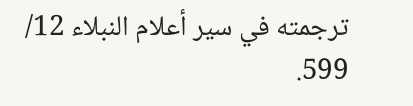ترجمته في سير أعلام النبلاء 12/ 599.